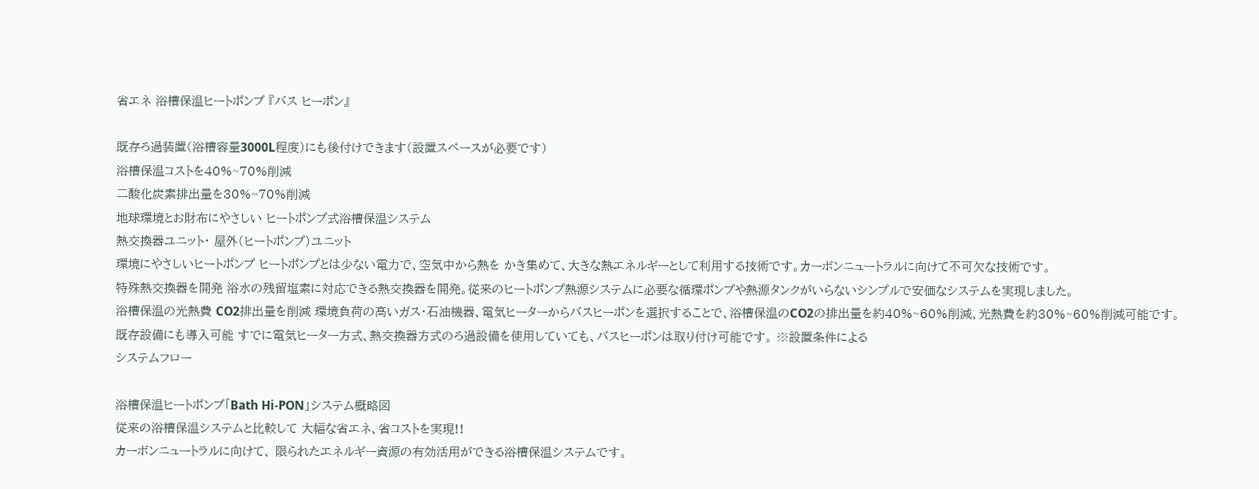省エネ 浴槽保温ヒートポンプ 『バス ヒーポン』

既存ろ過装置(浴槽容量3000L程度)にも後付けできます(設置スペースが必要です)
浴槽保温コストを40%~70%削減
二酸化炭素排出量を30%~70%削減
地球環境とお財布にやさしい ヒートポンプ式浴槽保温システム
熱交換器ユニット・ 屋外(ヒートポンプ)ユニット
環境にやさしいヒートポンプ ヒートポンプとは少ない電力で、空気中から熱を かき集めて、大きな熱エネルギーとして利用する技術です。カーボンニュートラルに向けて不可欠な技術です。
特殊熱交換器を開発 浴水の残留塩素に対応できる熱交換器を開発。従来のヒートポンプ熱源システムに必要な循環ポンプや熱源タンクがいらないシンプルで安価なシステムを実現しました。
浴槽保温の光熱費 CO2排出量を削減 環境負荷の高いガス・石油機器、電気ヒーターからバスヒーポンを選択することで、浴槽保温のCO2の排出量を約40%~60%削減、光熱費を約30%~60%削減可能です。
既存設備にも導入可能 すでに電気ヒーター方式、熱交換器方式のろ過設備を使用していても、バスヒーポンは取り付け可能です。 ※設置条件による
システムフロー

浴槽保温ヒートポンプ「Bath Hi-PON」システム概略図
従来の浴槽保温システムと比較して 大幅な省エネ、省コストを実現!!
カーボンニュートラルに向けて、 限られたエネルギー資源の有効活用ができる浴槽保温システムです。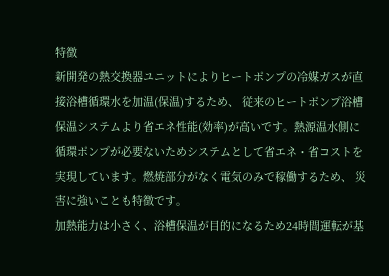特徴
新開発の熱交換器ユニットによりヒートポンプの冷媒ガスが直接浴槽循環水を加温(保温)するため、 従来のヒートポンプ浴槽保温システムより省エネ性能(効率)が高いです。熱源温水側に循環ポンプが必要ないためシステムとして省エネ・省コストを実現しています。燃焼部分がなく電気のみで稼働するため、 災害に強いことも特徴です。
加熱能力は小さく、浴槽保温が目的になるため24時間運転が基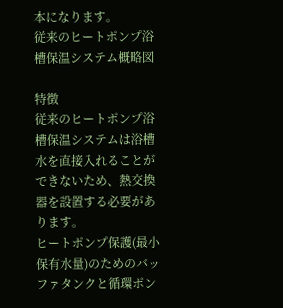本になります。
従来のヒートポンプ浴槽保温システム概略図

特徴
従来のヒートポンプ浴槽保温システムは浴槽水を直接入れることができないため、熱交換器を設置する必要があります。
ヒートポンプ保護(最小保有水量)のためのバッファタンクと循環ポン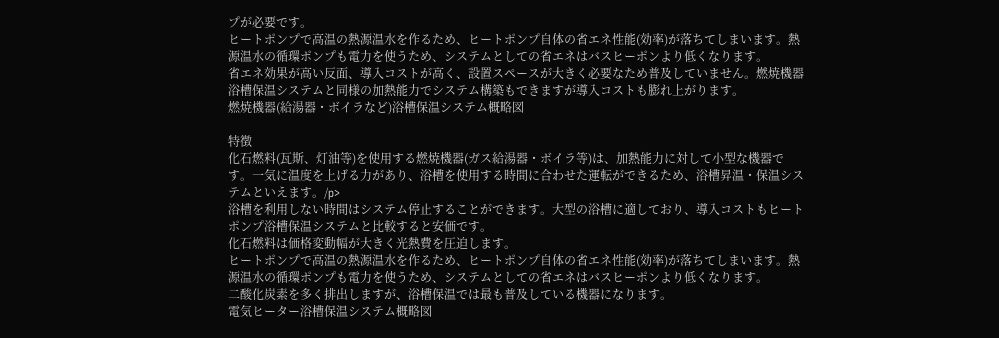プが必要です。
ヒートポンプで高温の熱源温水を作るため、ヒートポンプ自体の省エネ性能(効率)が落ちてしまいます。熱源温水の循環ポンプも電力を使うため、システムとしての省エネはバスヒーポンより低くなります。
省エネ効果が高い反面、導入コストが高く、設置スペースが大きく必要なため普及していません。燃焼機器浴槽保温システムと同様の加熱能力でシステム構築もできますが導入コストも膨れ上がります。
燃焼機器(給湯器・ボイラなど)浴槽保温システム概略図

特徴
化石燃料(瓦斯、灯油等)を使用する燃焼機器(ガス給湯器・ボイラ等)は、加熱能力に対して小型な機器です。一気に温度を上げる力があり、浴槽を使用する時間に合わせた運転ができるため、浴槽昇温・保温システムといえます。/p>
浴槽を利用しない時間はシステム停止することができます。大型の浴槽に適しており、導入コストもヒートポンプ浴槽保温システムと比較すると安価です。
化石燃料は価格変動幅が大きく光熱費を圧迫します。
ヒートポンプで高温の熱源温水を作るため、ヒートポンプ自体の省エネ性能(効率)が落ちてしまいます。熱源温水の循環ポンプも電力を使うため、システムとしての省エネはバスヒーポンより低くなります。
二酸化炭素を多く排出しますが、浴槽保温では最も普及している機器になります。
電気ヒーター浴槽保温システム概略図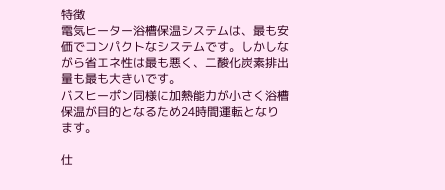特徴
電気ヒーター浴槽保温システムは、最も安価でコンパクトなシステムです。しかしながら省エネ性は最も悪く、二酸化炭素排出量も最も大きいです。
バスヒーポン同様に加熱能力が小さく浴槽保温が目的となるため24時間運転となります。

仕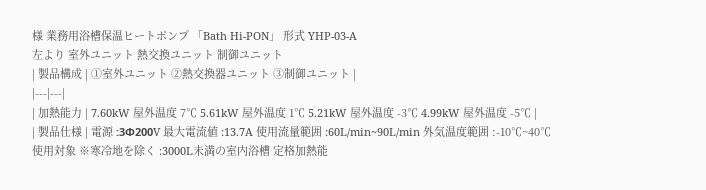様 業務用浴槽保温ヒートポンプ 「Bath Hi-PON」 形式 YHP-03-A
左より 室外ユニット 熱交換ユニット 制御ユニット
| 製品構成 | ①室外ユニット ②熱交換器ユニット ③制御ユニット |
|---|---|
| 加熱能力 | 7.60kW 屋外温度 7℃ 5.61kW 屋外温度 1℃ 5.21kW 屋外温度 -3℃ 4.99kW 屋外温度 -5℃ |
| 製品仕様 | 電源 :3Φ200V 最大電流値 :13.7A 使用流量範囲 :60L/min~90L/min 外気温度範囲 :-10℃~40℃ 使用対象 ※寒冷地を除く :3000L未満の室内浴槽 定格加熱能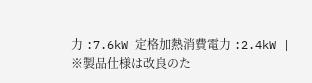力 :7.6kW 定格加熱消費電力 :2.4kW |
※製品仕様は改良のた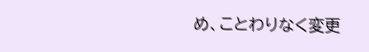め、ことわりなく変更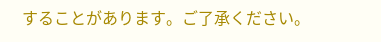することがあります。ご了承ください。